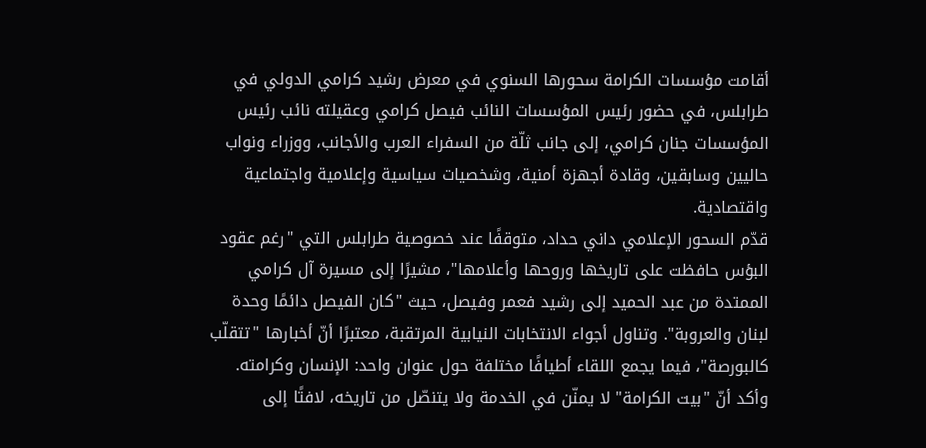أقامت مؤسسات الكرامة سحورها السنوي في معرض رشيد كرامي الدولي في طرابلس، في حضور رئيس المؤسسات النائب فيصل كرامي وعقيلته نائب رئيس المؤسسات جنان كرامي، إلى جانب ثلّة من السفراء العرب والأجانب، ووزراء ونواب حاليين وسابقين، وقادة أجهزة أمنية، وشخصيات سياسية وإعلامية واجتماعية واقتصادية.
قدّم السحور الإعلامي داني حداد، متوقفًا عند خصوصية طرابلس التي "رغم عقود البؤس حافظت على تاريخها وروحها وأعلامها"، مشيرًا إلى مسيرة آل كرامي الممتدة من عبد الحميد إلى رشيد فعمر وفيصل، حيث "كان الفيصل دائمًا وحدة لبنان والعروبة". وتناول أجواء الانتخابات النيابية المرتقبة، معتبرًا أنّ أخبارها "تتقلّب كالبورصة"، فيما يجمع اللقاء أطيافًا مختلفة حول عنوان واحد: الإنسان وكرامته.
وأكد أنّ "بيت الكرامة" لا يمنّن في الخدمة ولا يتنصّل من تاريخه، لافتًا إلى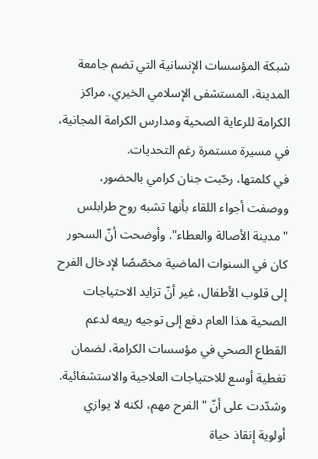شبكة المؤسسات الإنسانية التي تضم جامعة المدينة، المستشفى الإسلامي الخيري، مراكز الكرامة للرعاية الصحية ومدارس الكرامة المجانية، في مسيرة مستمرة رغم التحديات.
في كلمتها، رحّبت جنان كرامي بالحضور، ووصفت أجواء اللقاء بأنها تشبه روح طرابلس "مدينة الأصالة والعطاء". وأوضحت أنّ السحور كان في السنوات الماضية مخصّصًا لإدخال الفرح إلى قلوب الأطفال، غير أنّ تزايد الاحتياجات الصحية هذا العام دفع إلى توجيه ريعه لدعم القطاع الصحي في مؤسسات الكرامة، لضمان تغطية أوسع للاحتياجات العلاجية والاستشفائية.
وشدّدت على أنّ "الفرح مهم، لكنه لا يوازي أولوية إنقاذ حياة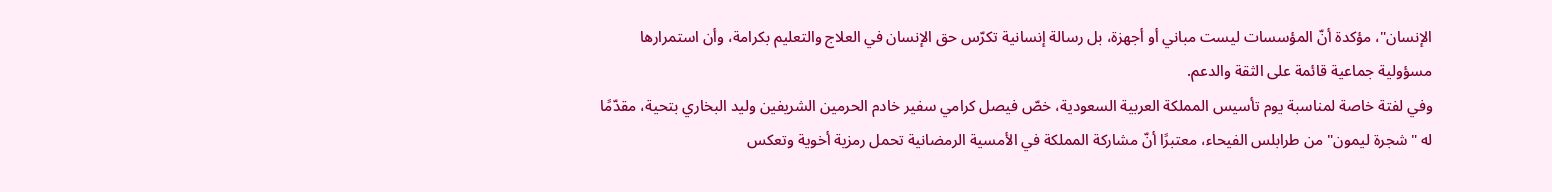الإنسان"، مؤكدة أنّ المؤسسات ليست مباني أو أجهزة، بل رسالة إنسانية تكرّس حق الإنسان في العلاج والتعليم بكرامة، وأن استمرارها مسؤولية جماعية قائمة على الثقة والدعم.
وفي لفتة خاصة لمناسبة يوم تأسيس المملكة العربية السعودية، خصّ فيصل كرامي سفير خادم الحرمين الشريفين وليد البخاري بتحية، مقدّمًا له "شجرة ليمون" من طرابلس الفيحاء، معتبرًا أنّ مشاركة المملكة في الأمسية الرمضانية تحمل رمزية أخوية وتعكس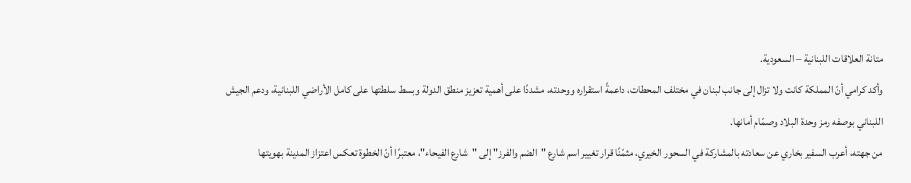متانة العلاقات اللبنانية – السعودية.
وأكد كرامي أنّ المملكة كانت ولا تزال إلى جانب لبنان في مختلف المحطات، داعمةً استقراره ووحدته، مشددًا على أهمية تعزيز منطق الدولة وبسط سلطتها على كامل الأراضي اللبنانية، ودعم الجيش اللبناني بوصفه رمز وحدة البلاد وصمّام أمانها.
من جهته، أعرب السفير بخاري عن سعادته بالمشاركة في السحور الخيري، مثمّنًا قرار تغيير اسم شارع "الضم والفرز" إلى "شارع الفيحاء"، معتبرًا أنّ الخطوة تعكس اعتزاز المدينة بهويتها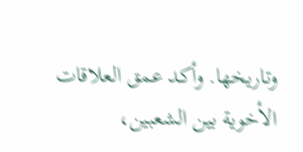وتاريخها. وأكد عمق العلاقات الأخوية بين الشعبين،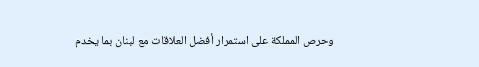وحرص المملكة على استمرار أفضل العلاقات مع لبنان بما يخدم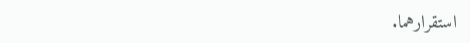استقرارهما.